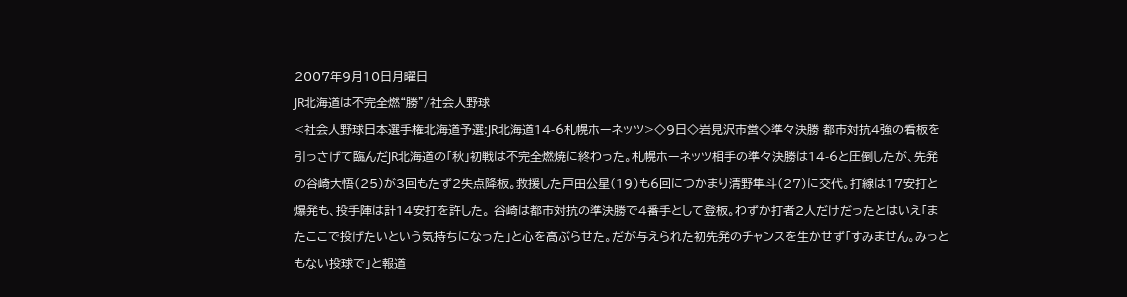2007年9月10日月曜日
JR北海道は不完全燃“勝”/社会人野球
<社会人野球日本選手権北海道予選:JR北海道14-6札幌ホーネッツ>◇9日◇岩見沢市営◇準々決勝 都市対抗4強の看板を引っさげて臨んだJR北海道の「秋」初戦は不完全燃焼に終わった。札幌ホーネッツ相手の準々決勝は14-6と圧倒したが、先発の谷崎大悟(25)が3回もたず2失点降板。救援した戸田公星(19)も6回につかまり清野隼斗(27)に交代。打線は17安打と爆発も、投手陣は計14安打を許した。 谷崎は都市対抗の準決勝で4番手として登板。わずか打者2人だけだったとはいえ「またここで投げたいという気持ちになった」と心を高ぶらせた。だが与えられた初先発のチャンスを生かせず「すみません。みっともない投球で」と報道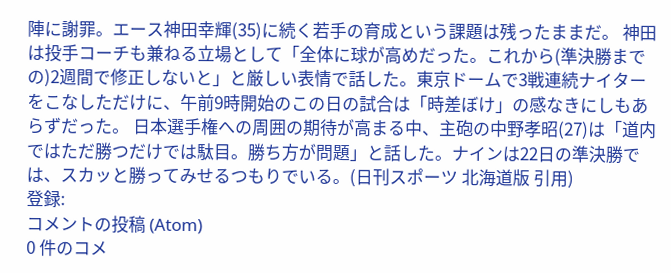陣に謝罪。エース神田幸輝(35)に続く若手の育成という課題は残ったままだ。 神田は投手コーチも兼ねる立場として「全体に球が高めだった。これから(準決勝までの)2週間で修正しないと」と厳しい表情で話した。東京ドームで3戦連続ナイターをこなしただけに、午前9時開始のこの日の試合は「時差ぼけ」の感なきにしもあらずだった。 日本選手権への周囲の期待が高まる中、主砲の中野孝昭(27)は「道内ではただ勝つだけでは駄目。勝ち方が問題」と話した。ナインは22日の準決勝では、スカッと勝ってみせるつもりでいる。(日刊スポーツ 北海道版 引用)
登録:
コメントの投稿 (Atom)
0 件のコメ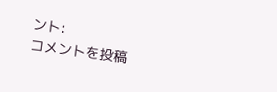ント:
コメントを投稿